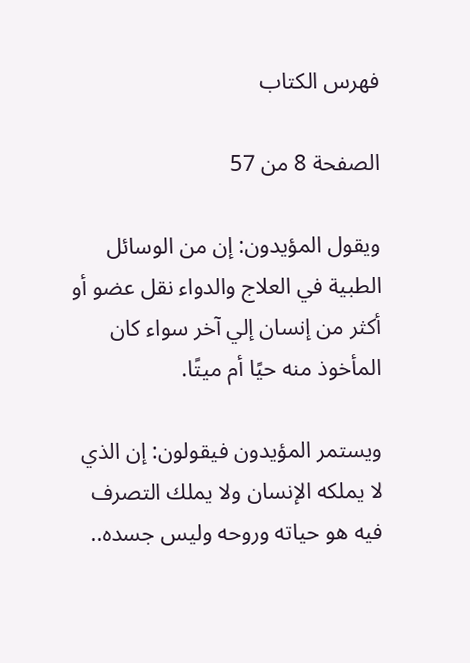فهرس الكتاب

الصفحة 8 من 57

ويقول المؤيدون: إن من الوسائل الطبية في العلاج والدواء نقل عضو أو أكثر من إنسان إلي آخر سواء كان المأخوذ منه حيًا أم ميتًا.

ويستمر المؤيدون فيقولون: إن الذي لا يملكه الإنسان ولا يملك التصرف فيه هو حياته وروحه وليس جسده..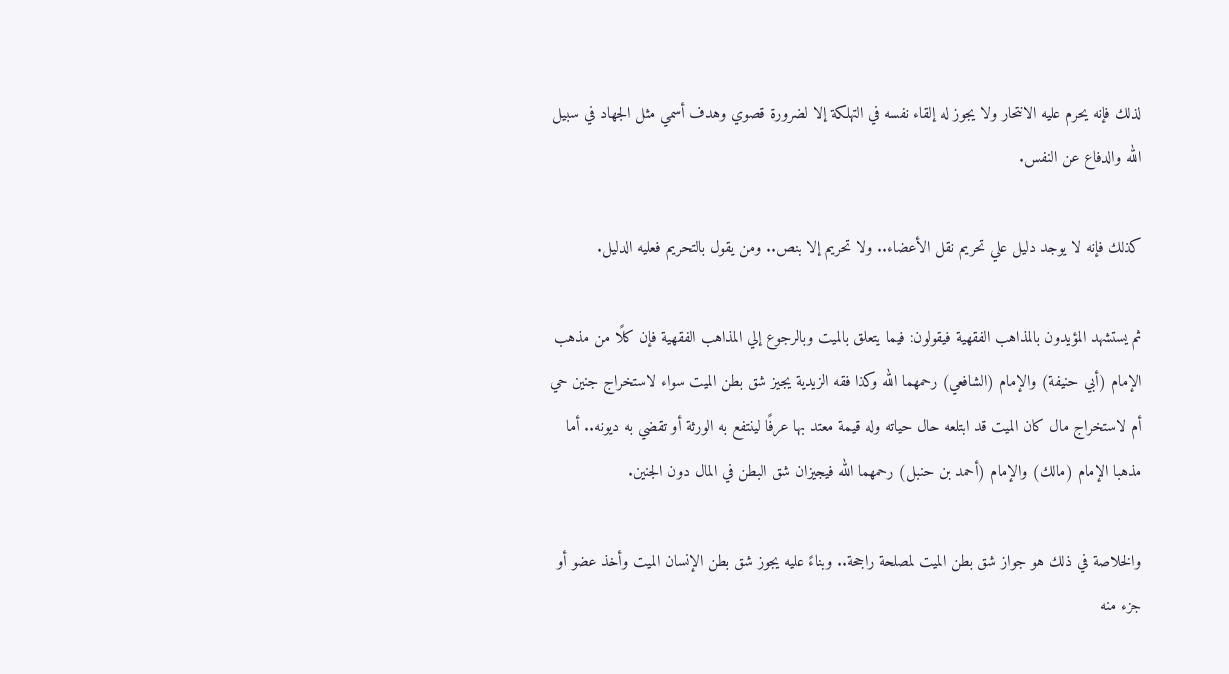لذلك فإنه يحرم عليه الانتحار ولا يجوز له إلقاء نفسه في التهلكة إلا لضرورة قصوي وهدف أسمي مثل الجهاد في سبيل الله والدفاع عن النفس.

كذلك فإنه لا يوجد دليل علي تحريم نقل الأعضاء.. ولا تحريم إلا بنص.. ومن يقول بالتحريم فعليه الدليل.

ثم يستشهد المؤيدون بالمذاهب الفقهية فيقولون: فيما يتعلق بالميت وبالرجوع إلي المذاهب الفقهية فإن كلًا من مذهب الإمام (أبي حنيفة) والإمام (الشافعي) رحمهما الله وكذا فقه الزيدية يجيز شق بطن الميت سواء لاستخراج جنين حي أم لاستخراج مال كان الميت قد ابتلعه حال حياته وله قيمة معتد بها عرفًا لينتفع به الورثة أو تقضي به ديونه.. أما مذهبا الإمام (مالك) والإمام (أحمد بن حنبل) رحمهما الله فيجيزان شق البطن في المال دون الجنين.

والخلاصة في ذلك هو جواز شق بطن الميت لمصلحة راجحة.. وبناءً عليه يجوز شق بطن الإنسان الميت وأخذ عضو أو جزء منه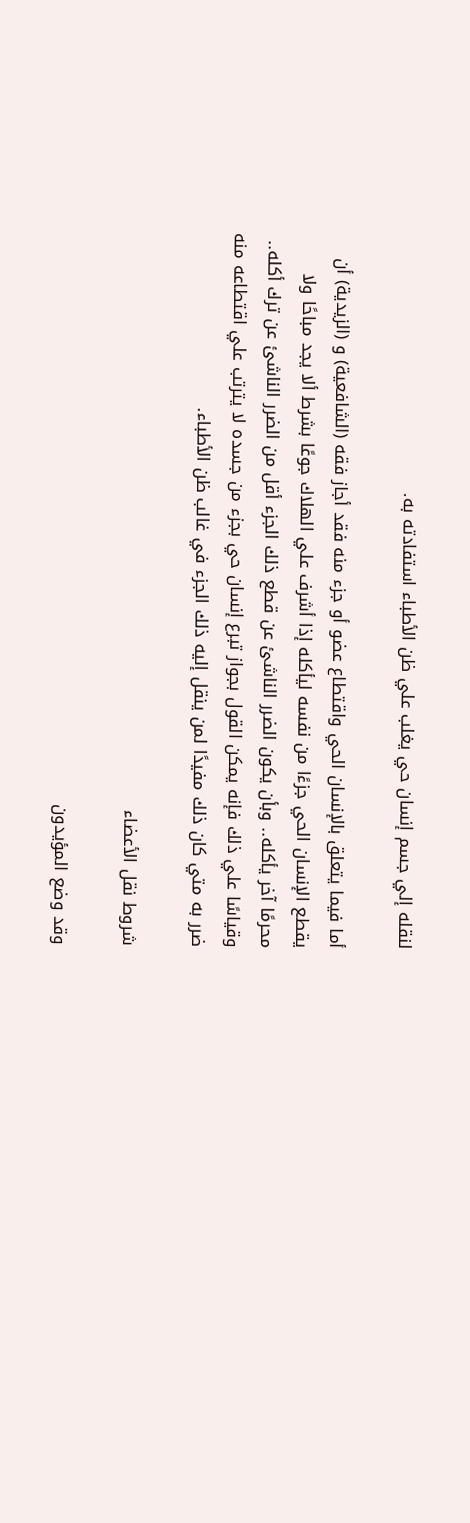لنقله إلي جسم إنسان حي يغلب علي ظن الأطباء استفادته به.

أما فيما يتعلق بالإنسان الحي واقتطاع عضو أو جزء منه فقد أجاز فقه (الشافعية) و (الزيدية) أن يقطع الإنسان الحي جزءًا من نفسه ليأكله إذا أشرف علي الهلاك جوعًا بشرط ألا يجد مباحًا ولا محرمًا آخر يأكله.. وبأن يكون الضرر الناشئ عن قطع ذلك الجزء أقل من الضرر الناشئ عن ترك أكله.. وقياسًا علي ذلك فإنه يمكن القول بجواز تبرع إنسان حي بجزء من جسده لا يترتب علي اقتطاعه منه ضرر به متي كان ذلك مفيدًا لمن ينقل إليه ذلك الجزء في غالب ظن الأطباء.

شروط نقل الأعضاء

وقد وضع المؤيدون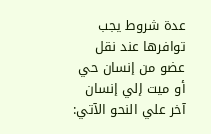عدة شروط يجب توافرها عند نقل عضو من إنسان حي أو ميت إلي إنسان آخر علي النحو الآتي: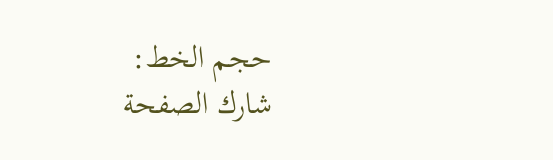حجم الخط:
شارك الصفحة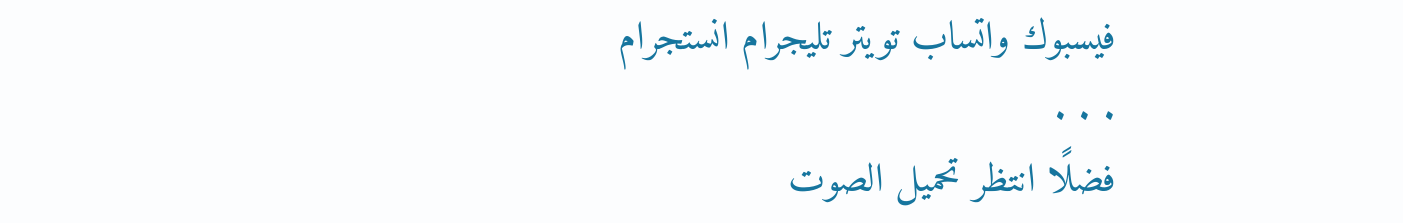فيسبوك واتساب تويتر تليجرام انستجرام
. . .
فضلًا انتظر تحميل الصوت